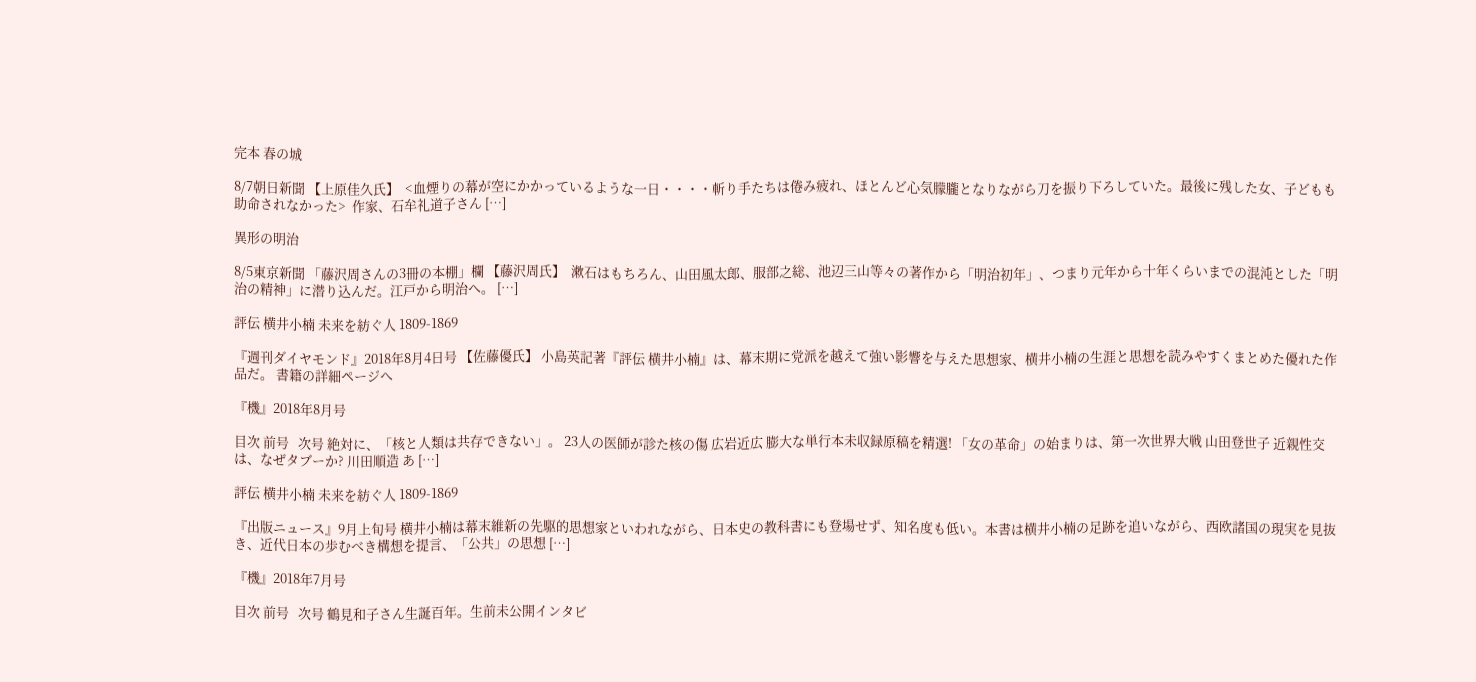完本 春の城

8/7朝日新聞 【上原佳久氏】  <血煙りの幕が空にかかっているような一日・・・・斬り手たちは倦み疲れ、ほとんど心気朦朧となりながら刀を振り下ろしていた。最後に残した女、子どもも助命されなかった>  作家、石牟礼道子さん […]

異形の明治

8/5東京新聞 「藤沢周さんの3冊の本棚」欄 【藤沢周氏】  漱石はもちろん、山田風太郎、服部之総、池辺三山等々の著作から「明治初年」、つまり元年から十年くらいまでの混沌とした「明治の精神」に潜り込んだ。江戸から明治へ。 […]

評伝 横井小楠 未来を紡ぐ人 1809-1869

『週刊ダイヤモンド』2018年8月4日号 【佐藤優氏】 小島英記著『評伝 横井小楠』は、幕末期に党派を越えて強い影響を与えた思想家、横井小楠の生涯と思想を読みやすくまとめた優れた作品だ。 書籍の詳細ページへ

『機』2018年8月号

目次 前号   次号 絶対に、「核と人類は共存できない」。 23人の医師が診た核の傷 広岩近広 膨大な単行本未収録原稿を精選! 「女の革命」の始まりは、第一次世界大戦 山田登世子 近親性交は、なぜタブーか? 川田順造 あ […]

評伝 横井小楠 未来を紡ぐ人 1809-1869

『出版ニュース』9月上旬号 横井小楠は幕末維新の先駆的思想家といわれながら、日本史の教科書にも登場せず、知名度も低い。本書は横井小楠の足跡を追いながら、西欧諸国の現実を見抜き、近代日本の歩むべき構想を提言、「公共」の思想 […]

『機』2018年7月号

目次 前号   次号 鶴見和子さん生誕百年。生前未公開インタビ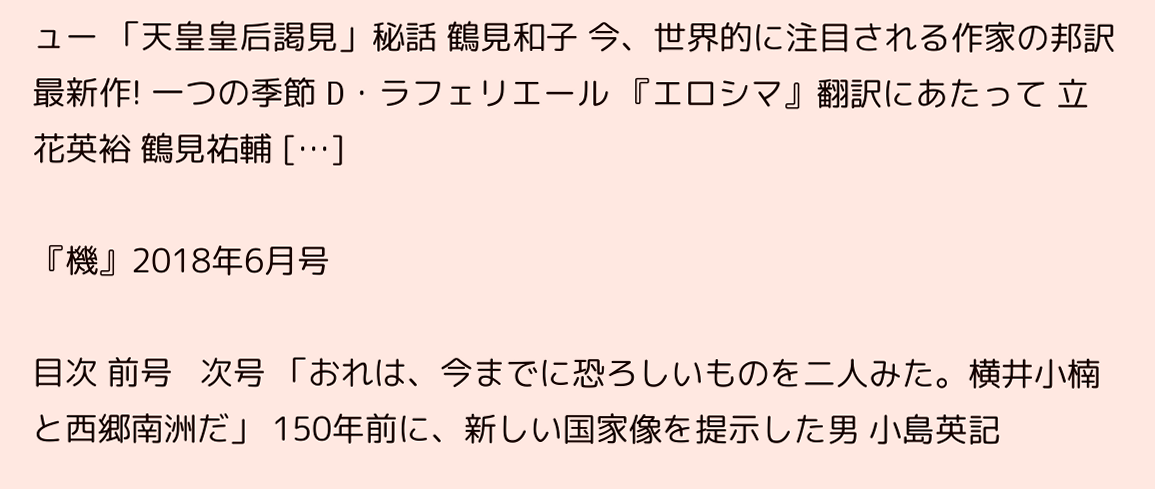ュー 「天皇皇后謁見」秘話 鶴見和子 今、世界的に注目される作家の邦訳最新作! 一つの季節 D・ラフェリエール 『エロシマ』翻訳にあたって 立花英裕 鶴見祐輔 […]

『機』2018年6月号

目次 前号   次号 「おれは、今までに恐ろしいものを二人みた。横井小楠と西郷南洲だ」 150年前に、新しい国家像を提示した男 小島英記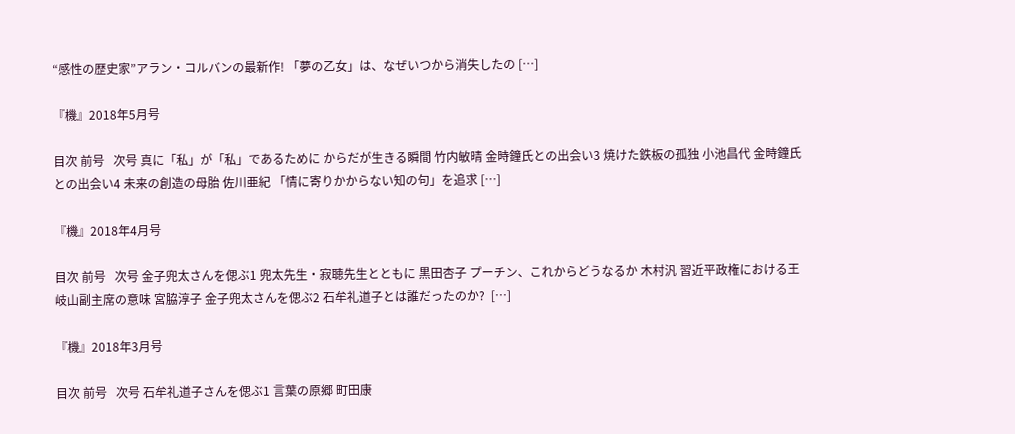“感性の歴史家”アラン・コルバンの最新作! 「夢の乙女」は、なぜいつから消失したの […]

『機』2018年5月号

目次 前号   次号 真に「私」が「私」であるために からだが生きる瞬間 竹内敏晴 金時鐘氏との出会い3 焼けた鉄板の孤独 小池昌代 金時鐘氏との出会い4 未来の創造の母胎 佐川亜紀 「情に寄りかからない知の句」を追求 […]

『機』2018年4月号

目次 前号   次号 金子兜太さんを偲ぶ1 兜太先生・寂聴先生とともに 黒田杏子 プーチン、これからどうなるか 木村汎 習近平政権における王岐山副主席の意味 宮脇淳子 金子兜太さんを偲ぶ2 石牟礼道子とは誰だったのか?  […]

『機』2018年3月号

目次 前号   次号 石牟礼道子さんを偲ぶ1 言葉の原郷 町田康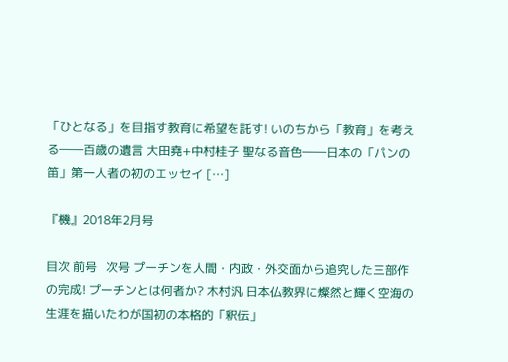「ひとなる」を目指す教育に希望を託す! いのちから「教育」を考える――百歳の遺言 大田堯+中村桂子 聖なる音色――日本の「パンの笛」第一人者の初のエッセイ […]

『機』2018年2月号

目次 前号   次号 プーチンを人間・内政・外交面から追究した三部作の完成! プーチンとは何者か? 木村汎 日本仏教界に燦然と輝く空海の生涯を描いたわが国初の本格的「釈伝」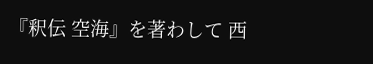『釈伝 空海』を著わして 西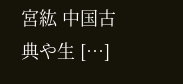宮紘 中国古典や生 […]